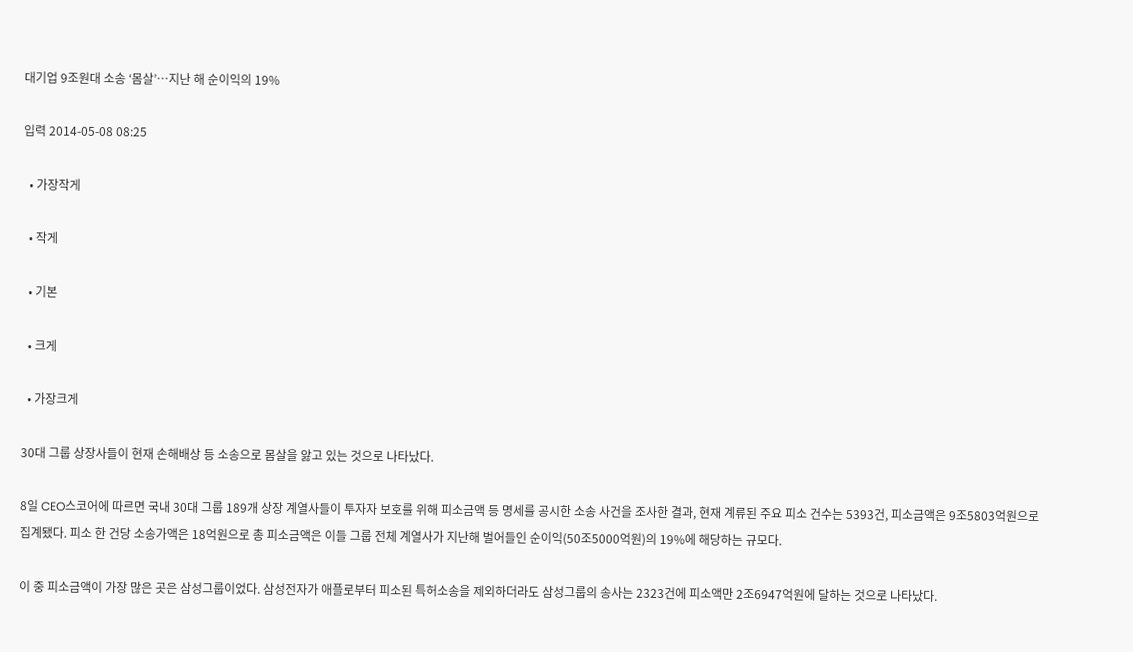대기업 9조원대 소송 ‘몸살’…지난 해 순이익의 19%

입력 2014-05-08 08:25

  • 가장작게

  • 작게

  • 기본

  • 크게

  • 가장크게

30대 그룹 상장사들이 현재 손해배상 등 소송으로 몸살을 앓고 있는 것으로 나타났다.

8일 CEO스코어에 따르면 국내 30대 그룹 189개 상장 계열사들이 투자자 보호를 위해 피소금액 등 명세를 공시한 소송 사건을 조사한 결과, 현재 계류된 주요 피소 건수는 5393건, 피소금액은 9조5803억원으로 집계됐다. 피소 한 건당 소송가액은 18억원으로 총 피소금액은 이들 그룹 전체 계열사가 지난해 벌어들인 순이익(50조5000억원)의 19%에 해당하는 규모다.

이 중 피소금액이 가장 많은 곳은 삼성그룹이었다. 삼성전자가 애플로부터 피소된 특허소송을 제외하더라도 삼성그룹의 송사는 2323건에 피소액만 2조6947억원에 달하는 것으로 나타났다.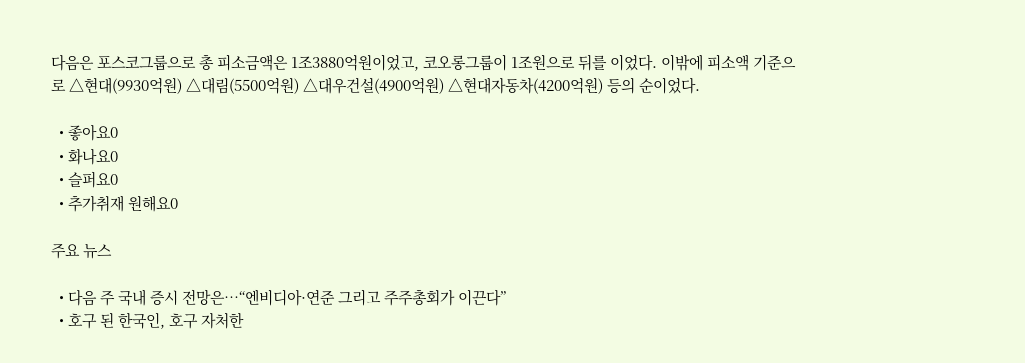다음은 포스코그룹으로 총 피소금액은 1조3880억원이었고, 코오롱그룹이 1조원으로 뒤를 이었다. 이밖에 피소액 기준으로 △현대(9930억원) △대림(5500억원) △대우건설(4900억원) △현대자동차(4200억원) 등의 순이었다.

  • 좋아요0
  • 화나요0
  • 슬퍼요0
  • 추가취재 원해요0

주요 뉴스

  • 다음 주 국내 증시 전망은⋯“엔비디아·연준 그리고 주주총회가 이끈다”
  • 호구 된 한국인, 호구 자처한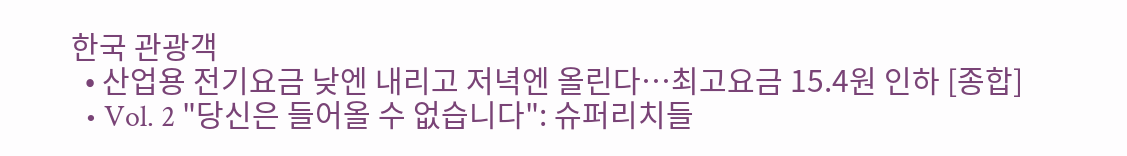한국 관광객
  • 산업용 전기요금 낮엔 내리고 저녁엔 올린다…최고요금 15.4원 인하 [종합]
  • Vol. 2 "당신은 들어올 수 없습니다": 슈퍼리치들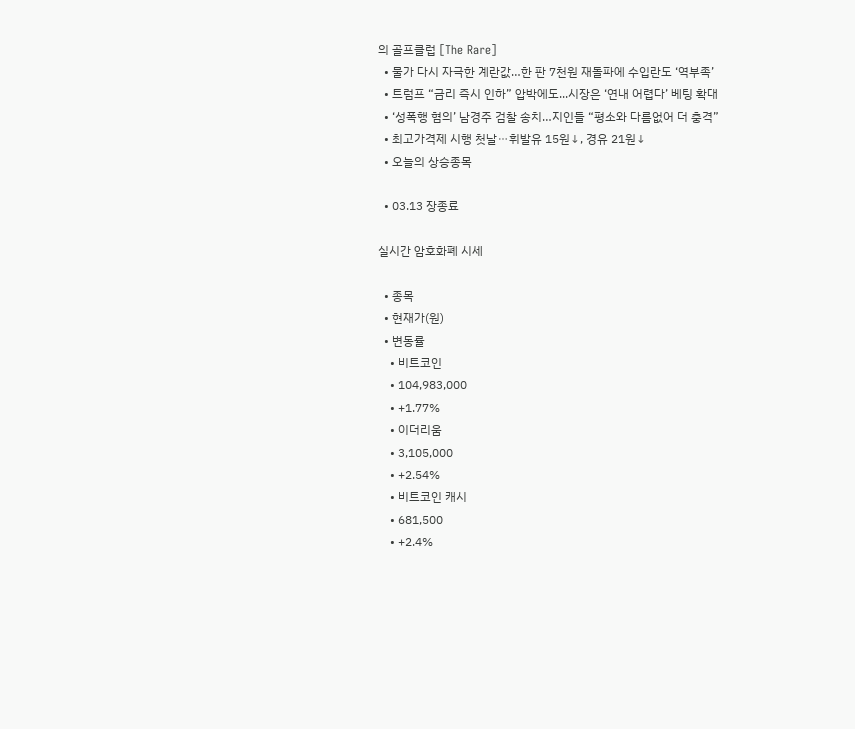의 골프클럽 [The Rare]
  • 물가 다시 자극한 계란값…한 판 7천원 재돌파에 수입란도 ‘역부족’
  • 트럼프 “금리 즉시 인하” 압박에도...시장은 ‘연내 어렵다’ 베팅 확대
  • ‘성폭행 혐의’ 남경주 검찰 송치…지인들 “평소와 다름없어 더 충격”
  • 최고가격제 시행 첫날⋯휘발유 15원↓, 경유 21원↓
  • 오늘의 상승종목

  • 03.13 장종료

실시간 암호화폐 시세

  • 종목
  • 현재가(원)
  • 변동률
    • 비트코인
    • 104,983,000
    • +1.77%
    • 이더리움
    • 3,105,000
    • +2.54%
    • 비트코인 캐시
    • 681,500
    • +2.4%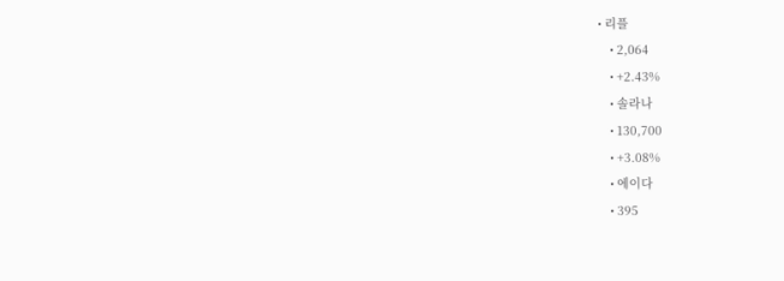• 리플
    • 2,064
    • +2.43%
    • 솔라나
    • 130,700
    • +3.08%
    • 에이다
    • 395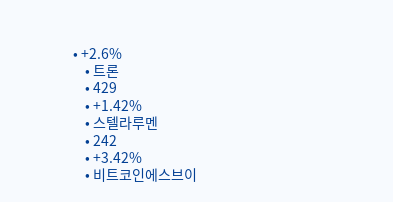• +2.6%
    • 트론
    • 429
    • +1.42%
    • 스텔라루멘
    • 242
    • +3.42%
    • 비트코인에스브이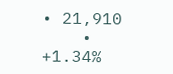• 21,910
    • +1.34%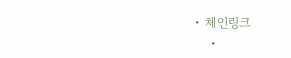• 체인링크
    •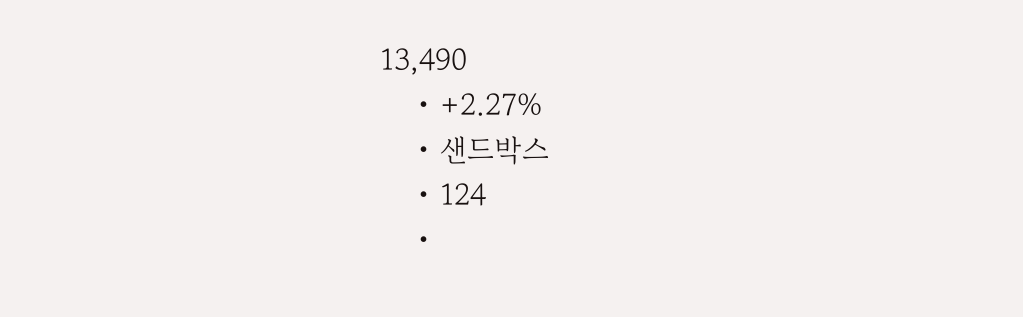13,490
    • +2.27%
    • 샌드박스
    • 124
    •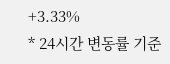+3.33%
* 24시간 변동률 기준